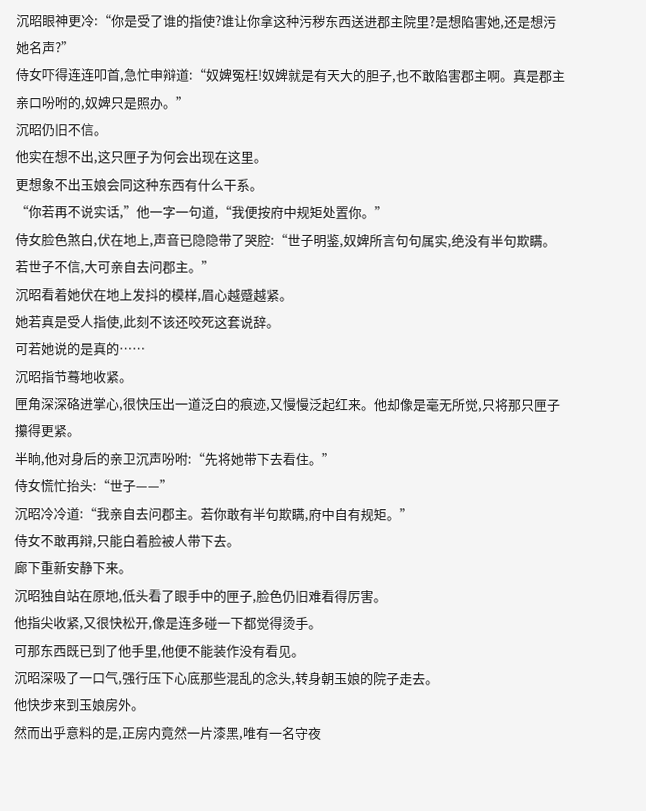沉昭眼神更冷:“你是受了谁的指使?谁让你拿这种污秽东西送进郡主院里?是想陷害她,还是想污她名声?”
侍女吓得连连叩首,急忙申辩道:“奴婢冤枉!奴婢就是有天大的胆子,也不敢陷害郡主啊。真是郡主亲口吩咐的,奴婢只是照办。”
沉昭仍旧不信。
他实在想不出,这只匣子为何会出现在这里。
更想象不出玉娘会同这种东西有什么干系。
“你若再不说实话,”他一字一句道,“我便按府中规矩处置你。”
侍女脸色煞白,伏在地上,声音已隐隐带了哭腔:“世子明鉴,奴婢所言句句属实,绝没有半句欺瞒。若世子不信,大可亲自去问郡主。”
沉昭看着她伏在地上发抖的模样,眉心越蹙越紧。
她若真是受人指使,此刻不该还咬死这套说辞。
可若她说的是真的……
沉昭指节蓦地收紧。
匣角深深硌进掌心,很快压出一道泛白的痕迹,又慢慢泛起红来。他却像是毫无所觉,只将那只匣子攥得更紧。
半晌,他对身后的亲卫沉声吩咐:“先将她带下去看住。”
侍女慌忙抬头:“世子——”
沉昭冷冷道:“我亲自去问郡主。若你敢有半句欺瞒,府中自有规矩。”
侍女不敢再辩,只能白着脸被人带下去。
廊下重新安静下来。
沉昭独自站在原地,低头看了眼手中的匣子,脸色仍旧难看得厉害。
他指尖收紧,又很快松开,像是连多碰一下都觉得烫手。
可那东西既已到了他手里,他便不能装作没有看见。
沉昭深吸了一口气,强行压下心底那些混乱的念头,转身朝玉娘的院子走去。
他快步来到玉娘房外。
然而出乎意料的是,正房内竟然一片漆黑,唯有一名守夜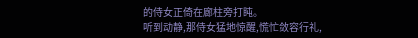的侍女正倚在廊柱旁打盹。
听到动静,那侍女猛地惊醒,慌忙敛容行礼,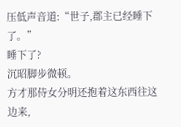压低声音道:“世子,郡主已经睡下了。”
睡下了?
沉昭脚步微顿。
方才那侍女分明还抱着这东西往这边来,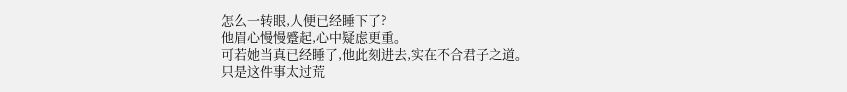怎么一转眼,人便已经睡下了?
他眉心慢慢蹙起,心中疑虑更重。
可若她当真已经睡了,他此刻进去,实在不合君子之道。
只是这件事太过荒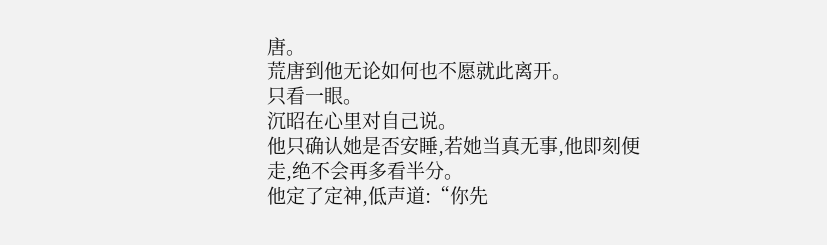唐。
荒唐到他无论如何也不愿就此离开。
只看一眼。
沉昭在心里对自己说。
他只确认她是否安睡,若她当真无事,他即刻便走,绝不会再多看半分。
他定了定神,低声道:“你先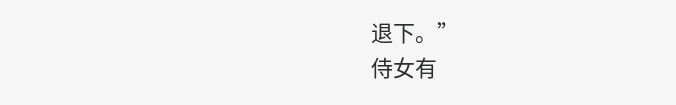退下。”
侍女有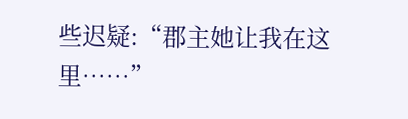些迟疑:“郡主她让我在这里……”